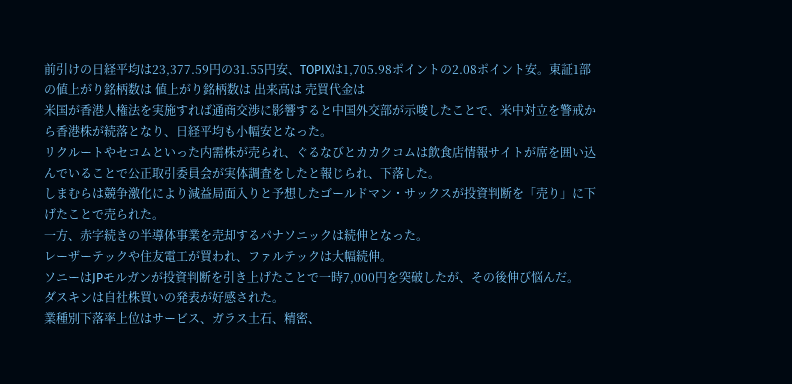前引けの日経平均は23,377.59円の31.55円安、TOPIXは1,705.98ポイントの2.08ポイント安。東証1部の値上がり銘柄数は 値上がり銘柄数は 出来高は 売買代金は
米国が香港人権法を実施すれば通商交渉に影響すると中国外交部が示唆したことで、米中対立を警戒から香港株が続落となり、日経平均も小幅安となった。
リクルートやセコムといった内需株が売られ、ぐるなびとカカクコムは飲食店情報サイトが席を囲い込んでいることで公正取引委員会が実体調査をしたと報じられ、下落した。
しまむらは競争激化により減益局面入りと予想したゴールドマン・サックスが投資判断を「売り」に下げたことで売られた。
一方、赤字続きの半導体事業を売却するパナソニックは続伸となった。
レーザーテックや住友電工が買われ、ファルテックは大幅続伸。
ソニーはJPモルガンが投資判断を引き上げたことで一時7,000円を突破したが、その後伸び悩んだ。
ダスキンは自社株買いの発表が好感された。
業種別下落率上位はサービス、ガラス土石、精密、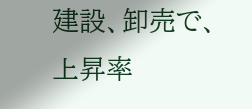建設、卸売で、上昇率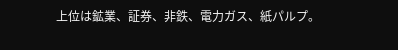上位は鉱業、証券、非鉄、電力ガス、紙パルプ。